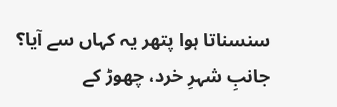سنسناتا ہوا پتھر یہ کہاں سے آیا؟
جانبِ شہرِ خرد، چھوڑ کے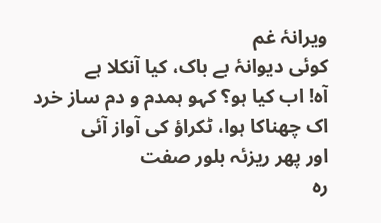ویرانۂ غم
کوئی دیوانۂ بے باک، کیا آنکلا ہے
آہ! اب کیا ہو؟ کہو ہمدم و دم ساز خرد
اک چھناکا ہوا، ٹکراؤ کی آواز آئی
اور پھر ریزئہ بلور صفت
رہ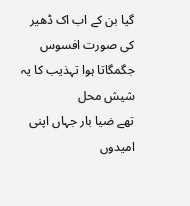گیا بن کے اب اک ڈھیر کی صورت افسوس
جگمگاتا ہوا تہذیب کا یہ شیش محل
تھے ضیا بار جہاں اپنی امیدوں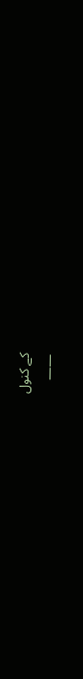کے کنول
——